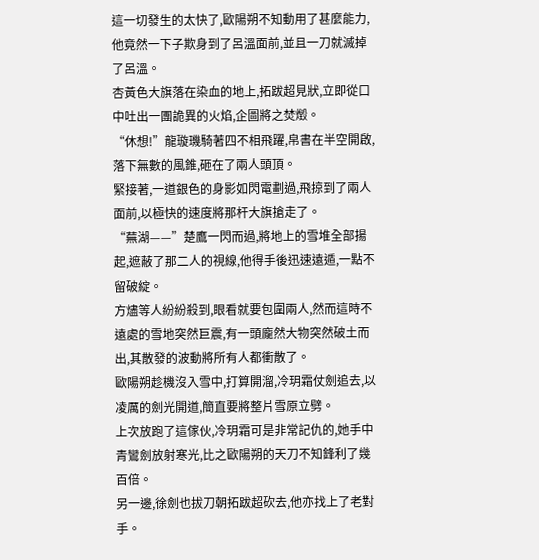這一切發生的太快了,歐陽朔不知動用了甚麼能力,他竟然一下子欺身到了呂溫面前,並且一刀就滅掉了呂溫。
杏黃色大旗落在染血的地上,拓跋超見狀,立即從口中吐出一團詭異的火焰,企圖將之焚燬。
“休想!”龍璇璣騎著四不相飛躍,帛書在半空開啟,落下無數的風錐,砸在了兩人頭頂。
緊接著,一道銀色的身影如閃電劃過,飛掠到了兩人面前,以極快的速度將那杆大旗搶走了。
“蕪湖——”楚鷹一閃而過,將地上的雪堆全部揚起,遮蔽了那二人的視線,他得手後迅速遠遁,一點不留破綻。
方燼等人紛紛殺到,眼看就要包圍兩人,然而這時不遠處的雪地突然巨震,有一頭龐然大物突然破土而出,其散發的波動將所有人都衝散了。
歐陽朔趁機沒入雪中,打算開溜,冷玥霜仗劍追去,以凌厲的劍光開道,簡直要將整片雪原立劈。
上次放跑了這傢伙,冷玥霜可是非常記仇的,她手中青鸞劍放射寒光,比之歐陽朔的天刀不知鋒利了幾百倍。
另一邊,徐劍也拔刀朝拓跋超砍去,他亦找上了老對手。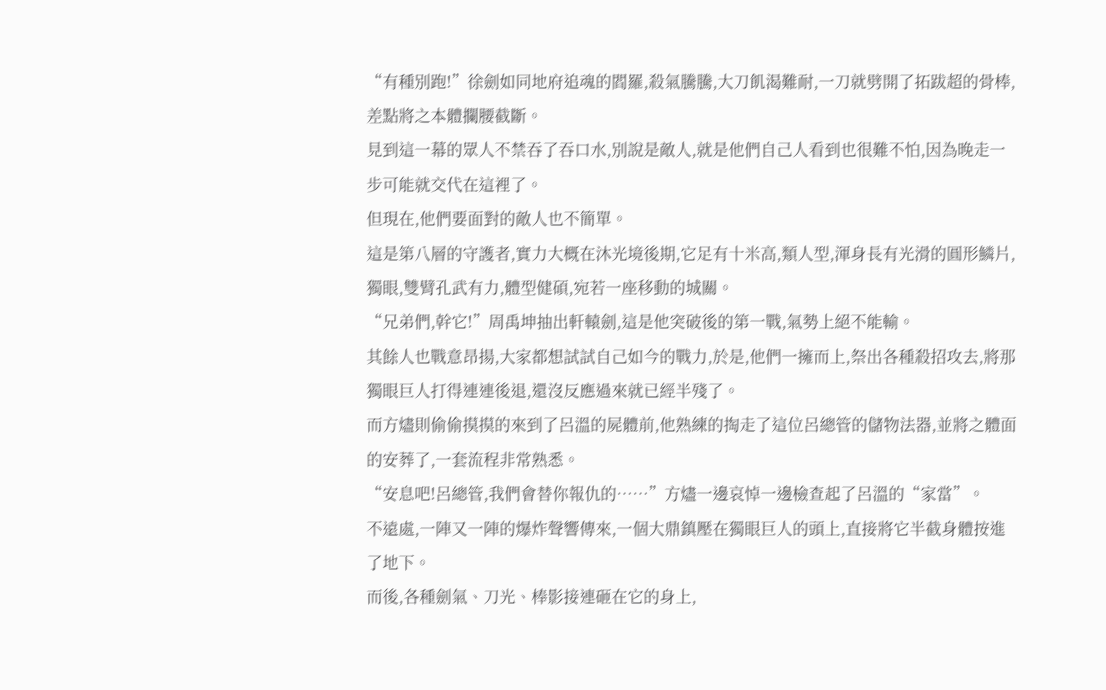“有種別跑!”徐劍如同地府追魂的閻羅,殺氣騰騰,大刀飢渴難耐,一刀就劈開了拓跋超的骨棒,差點將之本體攔腰截斷。
見到這一幕的眾人不禁吞了吞口水,別說是敵人,就是他們自己人看到也很難不怕,因為晚走一步可能就交代在這裡了。
但現在,他們要面對的敵人也不簡單。
這是第八層的守護者,實力大概在沐光境後期,它足有十米高,類人型,渾身長有光滑的圓形鱗片,獨眼,雙臂孔武有力,體型健碩,宛若一座移動的城關。
“兄弟們,幹它!”周禹坤抽出軒轅劍,這是他突破後的第一戰,氣勢上絕不能輸。
其餘人也戰意昂揚,大家都想試試自己如今的戰力,於是,他們一擁而上,祭出各種殺招攻去,將那獨眼巨人打得連連後退,還沒反應過來就已經半殘了。
而方燼則偷偷摸摸的來到了呂溫的屍體前,他熟練的掏走了這位呂總管的儲物法器,並將之體面的安葬了,一套流程非常熟悉。
“安息吧!呂總管,我們會替你報仇的……”方燼一邊哀悼一邊檢查起了呂溫的“家當”。
不遠處,一陣又一陣的爆炸聲響傳來,一個大鼎鎮壓在獨眼巨人的頭上,直接將它半截身體按進了地下。
而後,各種劍氣、刀光、棒影接連砸在它的身上,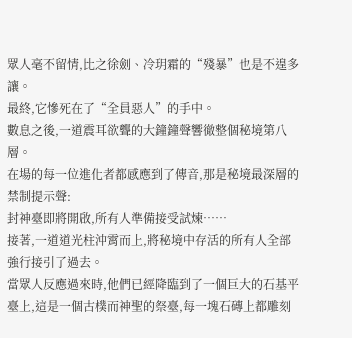眾人毫不留情,比之徐劍、冷玥霜的“殘暴”也是不遑多讓。
最終,它慘死在了“全員惡人”的手中。
數息之後,一道震耳欲聾的大鐘鐘聲響徹整個秘境第八層。
在場的每一位進化者都感應到了傳音,那是秘境最深層的禁制提示聲:
封神臺即將開啟,所有人準備接受試煉……
接著,一道道光柱沖霄而上,將秘境中存活的所有人全部強行接引了過去。
當眾人反應過來時,他們已經降臨到了一個巨大的石基平臺上,這是一個古樸而神聖的祭臺,每一塊石磚上都雕刻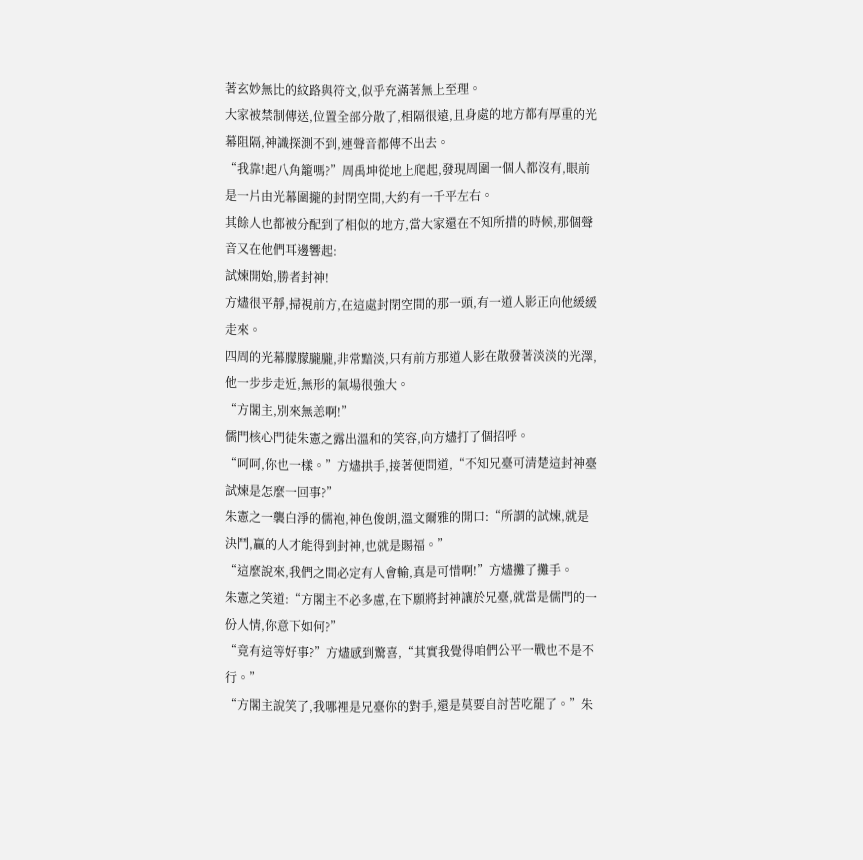著玄妙無比的紋路與符文,似乎充滿著無上至理。
大家被禁制傳送,位置全部分散了,相隔很遠,且身處的地方都有厚重的光幕阻隔,神識探測不到,連聲音都傳不出去。
“我靠!起八角籠嗎?”周禹坤從地上爬起,發現周圍一個人都沒有,眼前是一片由光幕圍攏的封閉空間,大約有一千平左右。
其餘人也都被分配到了相似的地方,當大家還在不知所措的時候,那個聲音又在他們耳邊響起:
試煉開始,勝者封神!
方燼很平靜,掃視前方,在這處封閉空間的那一頭,有一道人影正向他緩緩走來。
四周的光幕朦朦朧朧,非常黯淡,只有前方那道人影在散發著淡淡的光澤,他一步步走近,無形的氣場很強大。
“方閣主,別來無恙啊!”
儒門核心門徒朱憲之露出溫和的笑容,向方燼打了個招呼。
“呵呵,你也一樣。”方燼拱手,接著便問道,“不知兄臺可清楚這封神臺試煉是怎麼一回事?”
朱憲之一襲白淨的儒袍,神色俊朗,溫文爾雅的開口:“所謂的試煉,就是決鬥,贏的人才能得到封神,也就是賜福。”
“這麼說來,我們之間必定有人會輸,真是可惜啊!”方燼攤了攤手。
朱憲之笑道:“方閣主不必多慮,在下願將封神讓於兄臺,就當是儒門的一份人情,你意下如何?”
“竟有這等好事?”方燼感到驚喜,“其實我覺得咱們公平一戰也不是不行。”
“方閣主說笑了,我哪裡是兄臺你的對手,還是莫要自討苦吃罷了。”朱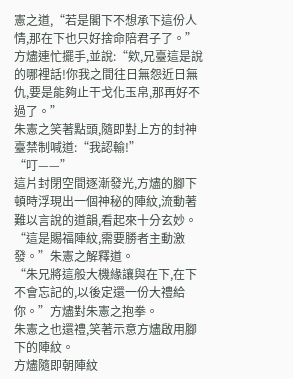憲之道,“若是閣下不想承下這份人情,那在下也只好捨命陪君子了。”
方燼連忙擺手,並說:“欸,兄臺這是說的哪裡話!你我之間往日無怨近日無仇,要是能夠止干戈化玉帛,那再好不過了。”
朱憲之笑著點頭,隨即對上方的封神臺禁制喊道:“我認輸!”
“叮——”
這片封閉空間逐漸發光,方燼的腳下頓時浮現出一個神秘的陣紋,流動著難以言說的道韻,看起來十分玄妙。
“這是賜福陣紋,需要勝者主動激發。”朱憲之解釋道。
“朱兄將這般大機緣讓與在下,在下不會忘記的,以後定還一份大禮給你。”方燼對朱憲之抱拳。
朱憲之也還禮,笑著示意方燼啟用腳下的陣紋。
方燼隨即朝陣紋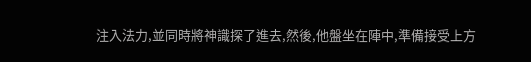注入法力,並同時將神識探了進去,然後,他盤坐在陣中,準備接受上方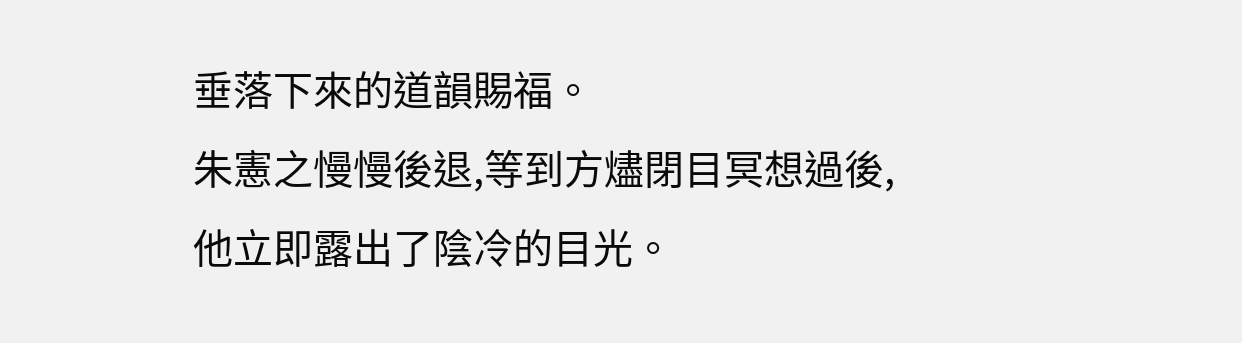垂落下來的道韻賜福。
朱憲之慢慢後退,等到方燼閉目冥想過後,他立即露出了陰冷的目光。